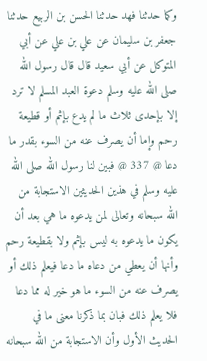وكما حدثنا فهد حدثنا الحسن بن الربيع حدثنا جعفر بن سليمان عن علي بن علي عن أبي المتوكل عن أبي سعيد قال قال رسول الله صلى الله عليه وسلم دعوة العبد المسلم لا ترد إلا بإحدى ثلاث ما لم يدع بإثم أو قطيعة رحم وإما أن يصرف عنه من السوء بقدر ما دعا @ 337 @ فبين لنا رسول الله صلى الله عليه وسلم في هذين الحديثين الاستجابة من الله سبحانه وتعالى لمن يدعوه ما هي بعد أن يكون ما يدعوه به ليس بإثم ولا بقطيعة رحم وأنها أن يعطي من دعاه ما دعا فيعلم ذلك أو يصرف عنه من السوء ما هو خير له مما دعا فلا يعلم ذلك فبان بما ذكرنا معنى ما في الحديث الأول وأن الاستجابة من الله سبحانه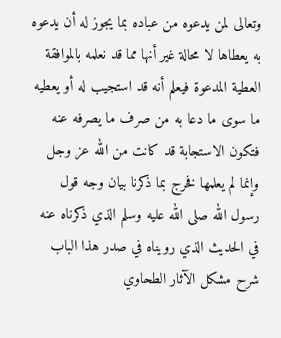وتعالى لمن يدعوه من عباده بما يجوز له أن يدعوه به يعطاها لا محالة غير أنها مما قد نعلمه بالموافقة العطية المدعوة فيعلم أنه قد استجيب له أو يعطيه ما سوى ما دعا به من صرف ما يصرفه عنه فتكون الاستجابة قد كانت من الله عز وجل وإنما لم يعلمها فخرج بما ذكرنا بيان وجه قول رسول الله صلى الله عليه وسلم الذي ذكرناه عنه في الحديث الذي رويناه في صدر هذا الباب
شرح مشكل الآثار الطحاوي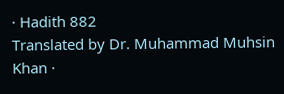· Hadith 882
Translated by Dr. Muhammad Muhsin Khan ·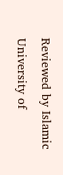Reviewed by Islamic University of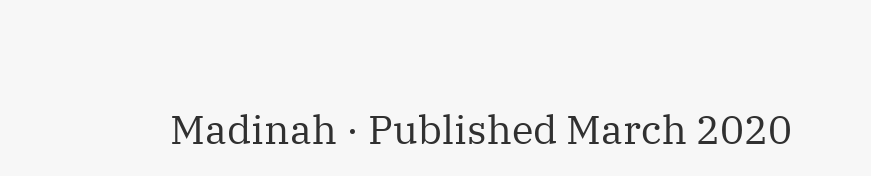Madinah · Published March 2020